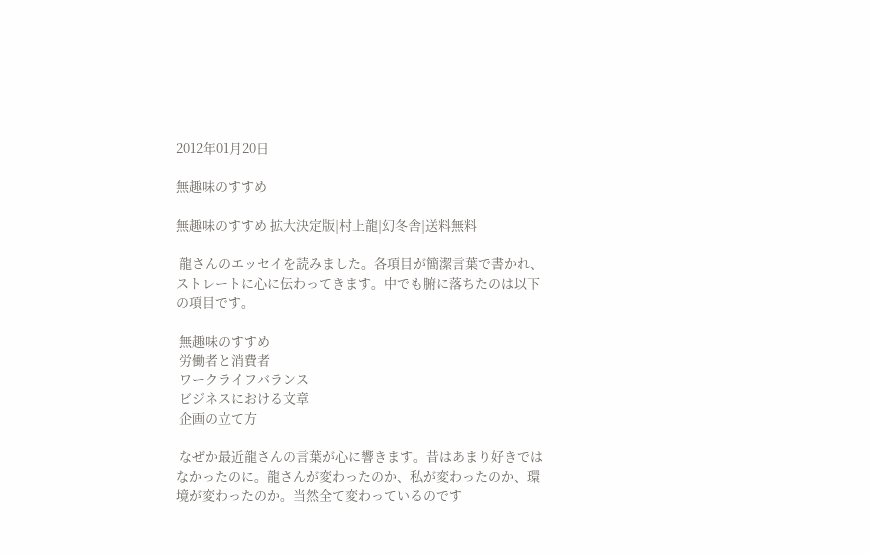2012年01月20日

無趣味のすすめ

無趣味のすすめ 拡大決定版|村上龍|幻冬舎|送料無料

 龍さんのエッセイを読みました。各項目が簡潔言葉で書かれ、ストレートに心に伝わってきます。中でも腑に落ちたのは以下の項目です。

 無趣味のすすめ
 労働者と消費者
 ワークライフバランス
 ビジネスにおける文章
 企画の立て方

 なぜか最近龍さんの言葉が心に響きます。昔はあまり好きではなかったのに。龍さんが変わったのか、私が変わったのか、環境が変わったのか。当然全て変わっているのです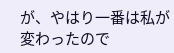が、やはり一番は私が変わったので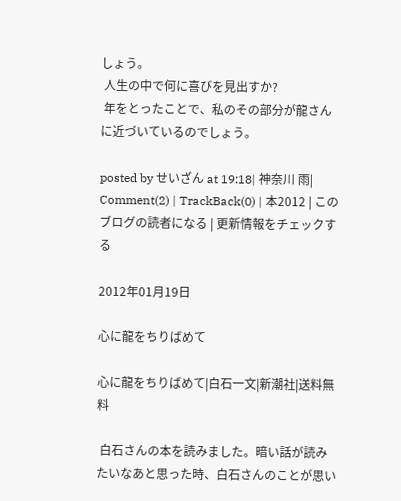しょう。
 人生の中で何に喜びを見出すか?
 年をとったことで、私のその部分が龍さんに近づいているのでしょう。

posted by せいざん at 19:18| 神奈川 雨| Comment(2) | TrackBack(0) | 本2012 | このブログの読者になる | 更新情報をチェックする

2012年01月19日

心に龍をちりばめて

心に龍をちりばめて|白石一文|新潮社|送料無料

 白石さんの本を読みました。暗い話が読みたいなあと思った時、白石さんのことが思い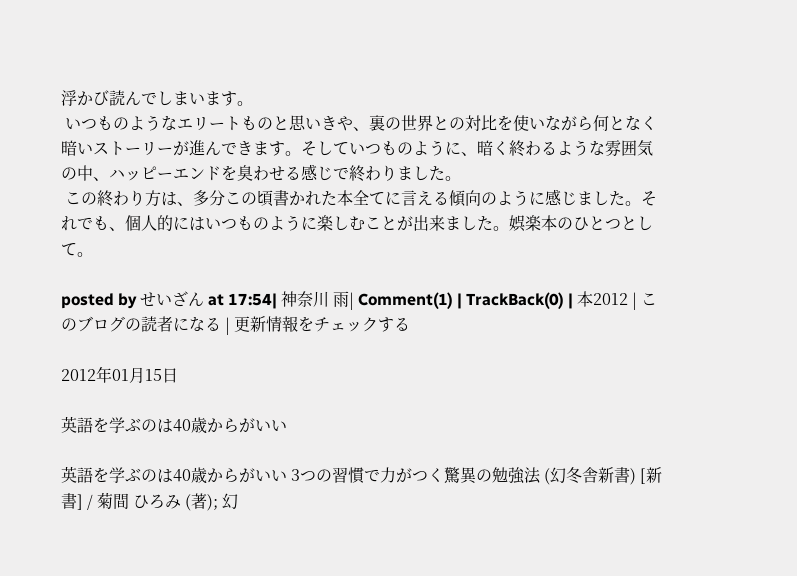浮かび読んでしまいます。
 いつものようなエリートものと思いきや、裏の世界との対比を使いながら何となく暗いストーリーが進んできます。そしていつものように、暗く終わるような雰囲気の中、ハッピーエンドを臭わせる感じで終わりました。
 この終わり方は、多分この頃書かれた本全てに言える傾向のように感じました。それでも、個人的にはいつものように楽しむことが出来ました。娯楽本のひとつとして。

posted by せいざん at 17:54| 神奈川 雨| Comment(1) | TrackBack(0) | 本2012 | このブログの読者になる | 更新情報をチェックする

2012年01月15日

英語を学ぶのは40歳からがいい

英語を学ぶのは40歳からがいい 3つの習慣で力がつく驚異の勉強法 (幻冬舎新書) [新書] / 菊間 ひろみ (著); 幻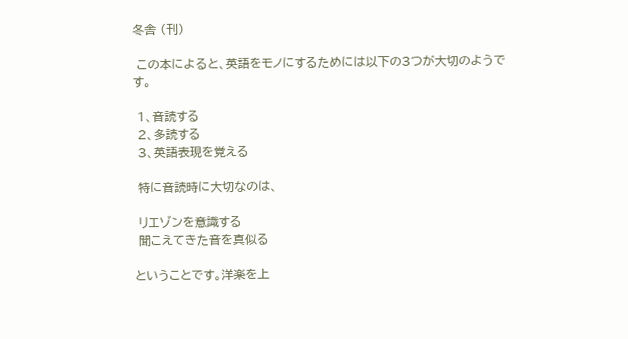冬舎 (刊)

 この本によると、英語をモノにするためには以下の3つが大切のようです。

 1、音読する
 2、多読する
 3、英語表現を覚える

 特に音読時に大切なのは、

 リエゾンを意識する
 聞こえてきた音を真似る

ということです。洋楽を上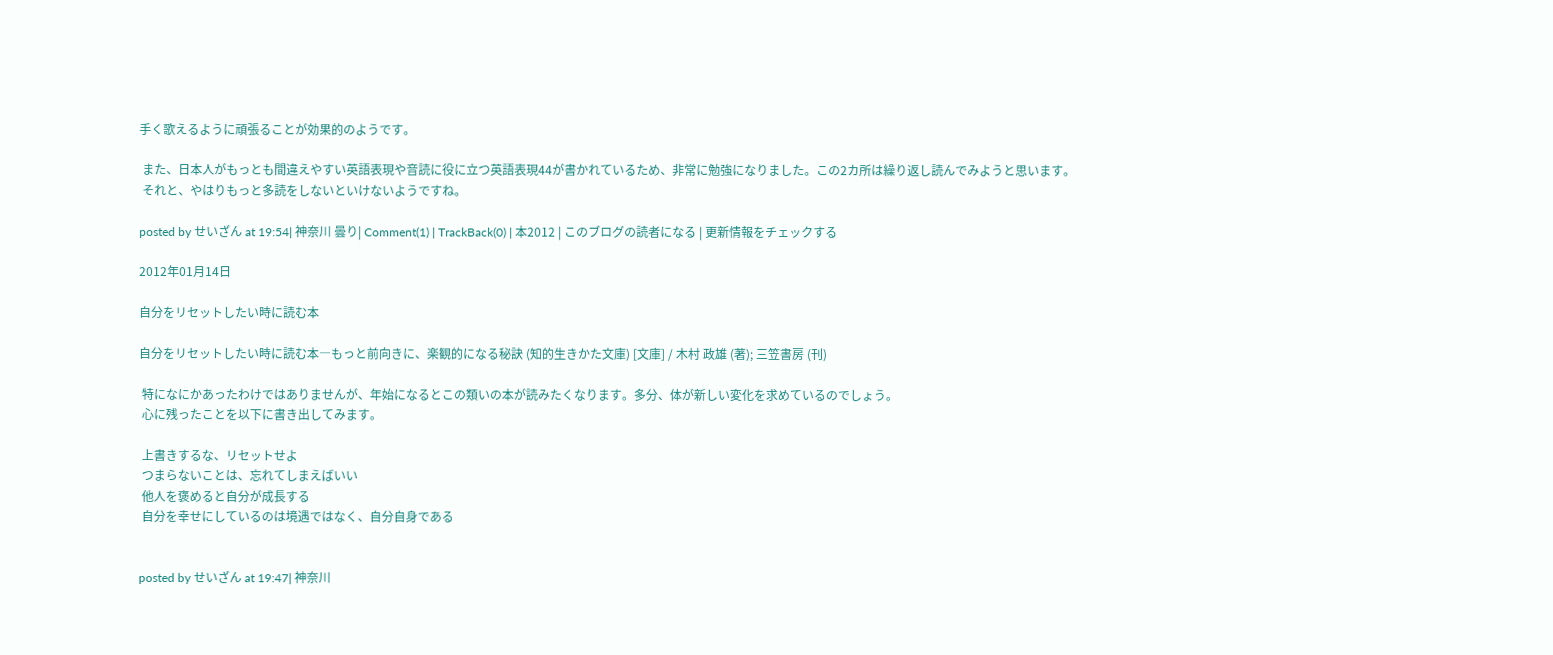手く歌えるように頑張ることが効果的のようです。

 また、日本人がもっとも間違えやすい英語表現や音読に役に立つ英語表現44が書かれているため、非常に勉強になりました。この2カ所は繰り返し読んでみようと思います。
 それと、やはりもっと多読をしないといけないようですね。

posted by せいざん at 19:54| 神奈川 曇り| Comment(1) | TrackBack(0) | 本2012 | このブログの読者になる | 更新情報をチェックする

2012年01月14日

自分をリセットしたい時に読む本

自分をリセットしたい時に読む本―もっと前向きに、楽観的になる秘訣 (知的生きかた文庫) [文庫] / 木村 政雄 (著); 三笠書房 (刊)

 特になにかあったわけではありませんが、年始になるとこの類いの本が読みたくなります。多分、体が新しい変化を求めているのでしょう。
 心に残ったことを以下に書き出してみます。

 上書きするな、リセットせよ
 つまらないことは、忘れてしまえばいい
 他人を褒めると自分が成長する
 自分を幸せにしているのは境遇ではなく、自分自身である


posted by せいざん at 19:47| 神奈川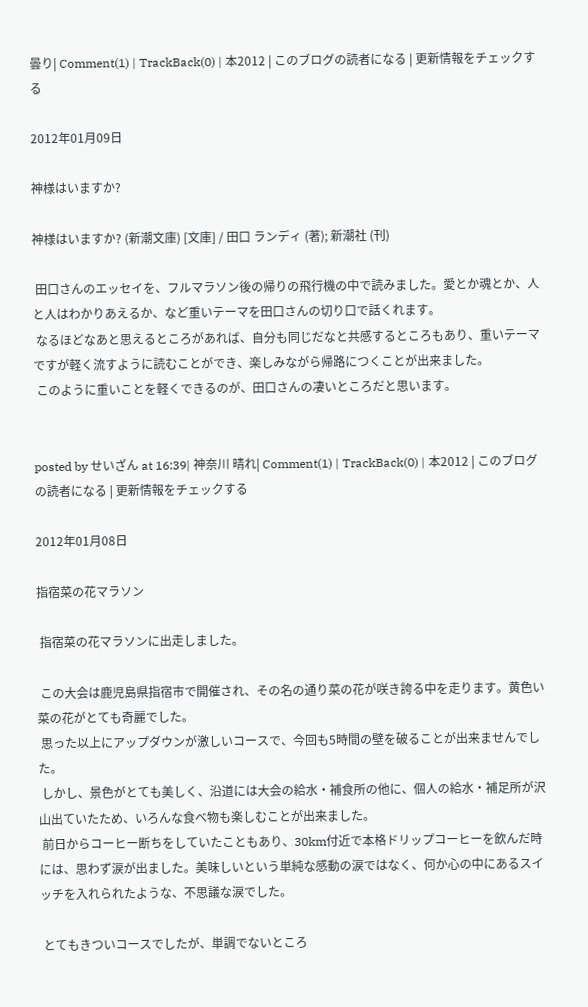曇り| Comment(1) | TrackBack(0) | 本2012 | このブログの読者になる | 更新情報をチェックする

2012年01月09日

神様はいますか?

神様はいますか? (新潮文庫) [文庫] / 田口 ランディ (著); 新潮社 (刊)

 田口さんのエッセイを、フルマラソン後の帰りの飛行機の中で読みました。愛とか魂とか、人と人はわかりあえるか、など重いテーマを田口さんの切り口で話くれます。
 なるほどなあと思えるところがあれば、自分も同じだなと共感するところもあり、重いテーマですが軽く流すように読むことができ、楽しみながら帰路につくことが出来ました。
 このように重いことを軽くできるのが、田口さんの凄いところだと思います。


posted by せいざん at 16:39| 神奈川 晴れ| Comment(1) | TrackBack(0) | 本2012 | このブログの読者になる | 更新情報をチェックする

2012年01月08日

指宿菜の花マラソン

 指宿菜の花マラソンに出走しました。

 この大会は鹿児島県指宿市で開催され、その名の通り菜の花が咲き誇る中を走ります。黄色い菜の花がとても奇麗でした。
 思った以上にアップダウンが激しいコースで、今回も5時間の壁を破ることが出来ませんでした。
 しかし、景色がとても美しく、沿道には大会の給水・補食所の他に、個人の給水・補足所が沢山出ていたため、いろんな食べ物も楽しむことが出来ました。
 前日からコーヒー断ちをしていたこともあり、30km付近で本格ドリップコーヒーを飲んだ時には、思わず涙が出ました。美味しいという単純な感動の涙ではなく、何か心の中にあるスイッチを入れられたような、不思議な涙でした。

 とてもきついコースでしたが、単調でないところ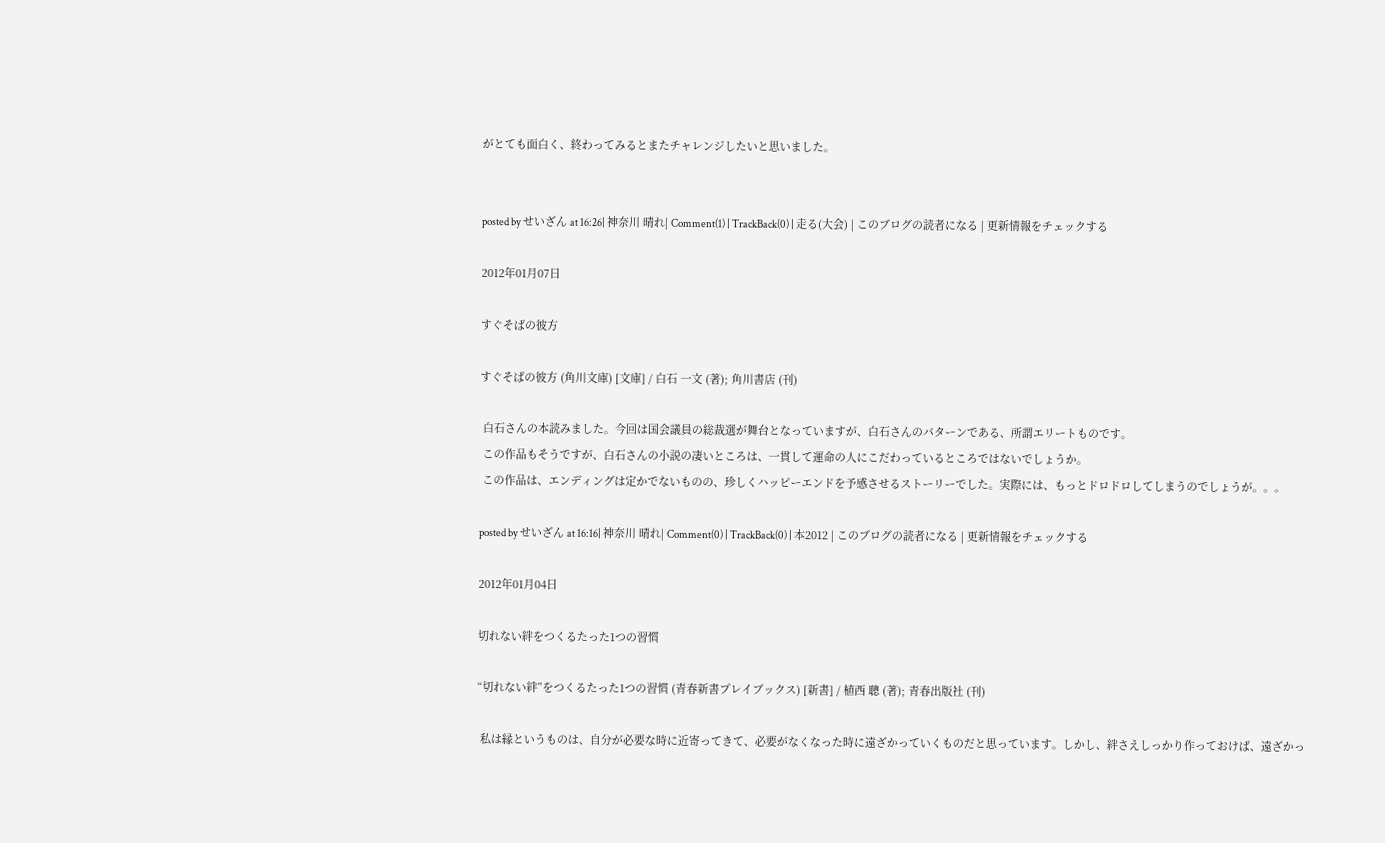がとても面白く、終わってみるとまたチャレンジしたいと思いました。


posted by せいざん at 16:26| 神奈川 晴れ| Comment(1) | TrackBack(0) | 走る(大会) | このブログの読者になる | 更新情報をチェックする

2012年01月07日

すぐそばの彼方

すぐそばの彼方 (角川文庫) [文庫] / 白石 一文 (著); 角川書店 (刊)

 白石さんの本読みました。今回は国会議員の総裁選が舞台となっていますが、白石さんのパターンである、所謂エリートものです。
 この作品もそうですが、白石さんの小説の凄いところは、一貫して運命の人にこだわっているところではないでしょうか。
 この作品は、エンディングは定かでないものの、珍しくハッピーエンドを予感させるストーリーでした。実際には、もっとドロドロしてしまうのでしょうが。。。

posted by せいざん at 16:16| 神奈川 晴れ| Comment(0) | TrackBack(0) | 本2012 | このブログの読者になる | 更新情報をチェックする

2012年01月04日

切れない絆をつくるたった1つの習慣

“切れない絆”をつくるたった1つの習慣 (青春新書プレイブックス) [新書] / 植西 聰 (著); 青春出版社 (刊)

 私は縁というものは、自分が必要な時に近寄ってきて、必要がなくなった時に遠ざかっていくものだと思っています。しかし、絆さえしっかり作っておけば、遠ざかっ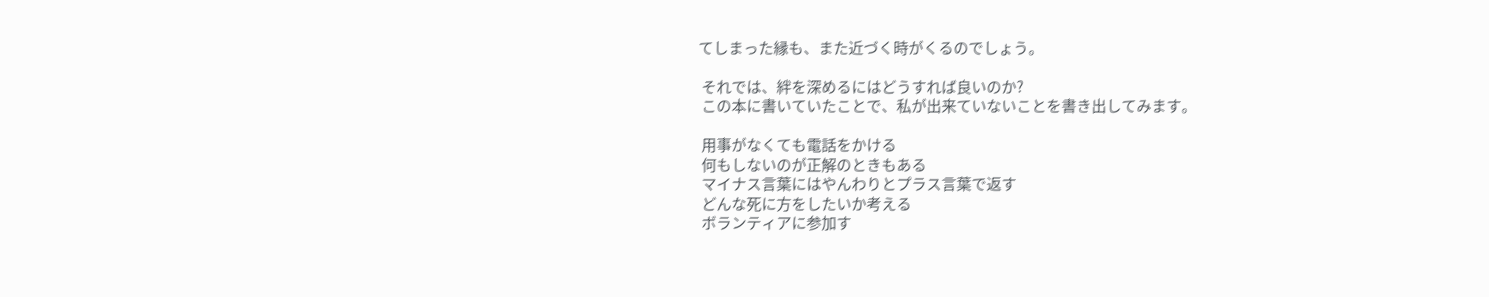てしまった縁も、また近づく時がくるのでしょう。

 それでは、絆を深めるにはどうすれば良いのか?
 この本に書いていたことで、私が出来ていないことを書き出してみます。

 用事がなくても電話をかける
 何もしないのが正解のときもある
 マイナス言葉にはやんわりとプラス言葉で返す
 どんな死に方をしたいか考える
 ボランティアに参加す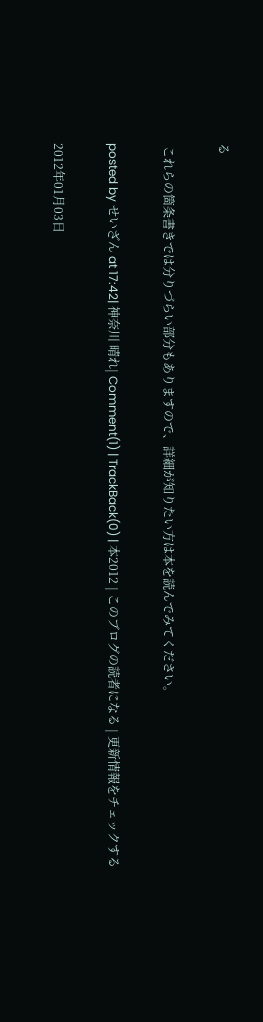る

 これらの箇条書きでは分りづらい部分もありますので、詳細が知りたい方は本を読んでみてください。

posted by せいざん at 17:42| 神奈川 晴れ| Comment(1) | TrackBack(0) | 本2012 | このブログの読者になる | 更新情報をチェックする

2012年01月03日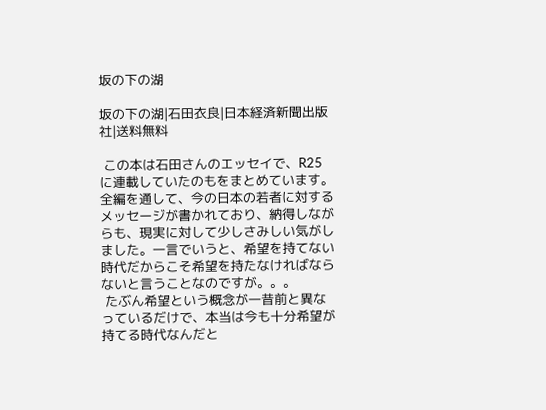坂の下の湖

坂の下の湖|石田衣良|日本経済新聞出版社|送料無料

 この本は石田さんのエッセイで、R25に連載していたのもをまとめています。全編を通して、今の日本の若者に対するメッセージが書かれており、納得しながらも、現実に対して少しさみしい気がしました。一言でいうと、希望を持てない時代だからこそ希望を持たなければならないと言うことなのですが。。。
 たぶん希望という概念が一昔前と異なっているだけで、本当は今も十分希望が持てる時代なんだと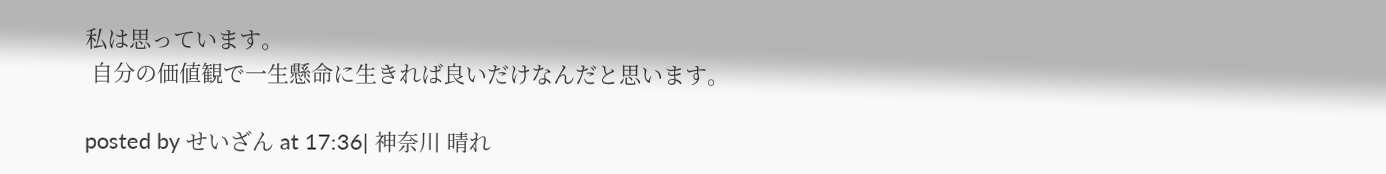私は思っています。
 自分の価値観で一生懸命に生きれば良いだけなんだと思います。

posted by せいざん at 17:36| 神奈川 晴れ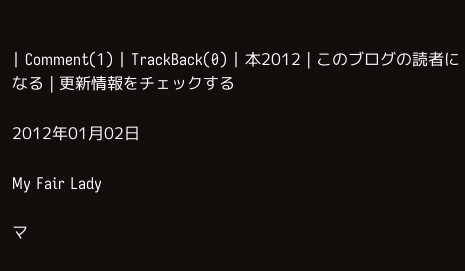| Comment(1) | TrackBack(0) | 本2012 | このブログの読者になる | 更新情報をチェックする

2012年01月02日

My Fair Lady

マ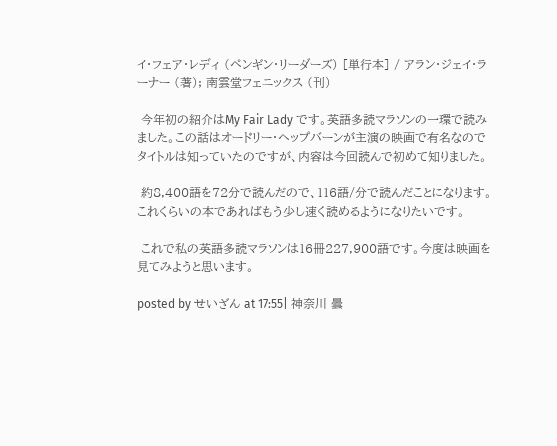イ・フェア・レディ (ペンギン・リーダーズ) [単行本] / アラン・ジェイ・ラーナー (著); 南雲堂フェニックス (刊)

 今年初の紹介はMy Fair Lady です。英語多読マラソンの一環で読みました。この話はオードリー・ヘップバーンが主演の映画で有名なのでタイトルは知っていたのですが、内容は今回読んで初めて知りました。

 約8,400語を72分で読んだので、116語/分で読んだことになります。これくらいの本であればもう少し速く読めるようになりたいです。

 これで私の英語多読マラソンは16冊227,900語です。今度は映画を見てみようと思います。

posted by せいざん at 17:55| 神奈川 曇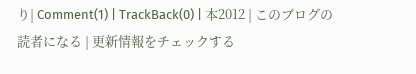り| Comment(1) | TrackBack(0) | 本2012 | このブログの読者になる | 更新情報をチェックする